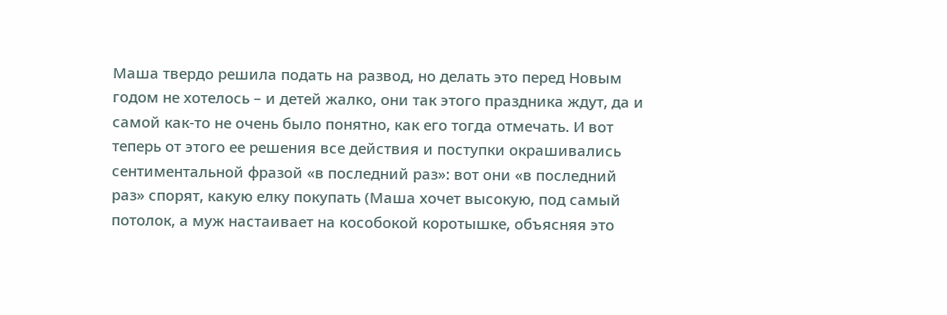Маша твердо решила подать на развод, но делать это перед Новым годом не хотелось – и детей жалко, они так этого праздника ждут, да и самой как-то не очень было понятно, как его тогда отмечать. И вот теперь от этого ее решения все действия и поступки окрашивались сентиментальной фразой «в последний раз»: вот они «в последний раз» спорят, какую елку покупать (Маша хочет высокую, под самый потолок, а муж настаивает на кособокой коротышке, объясняя это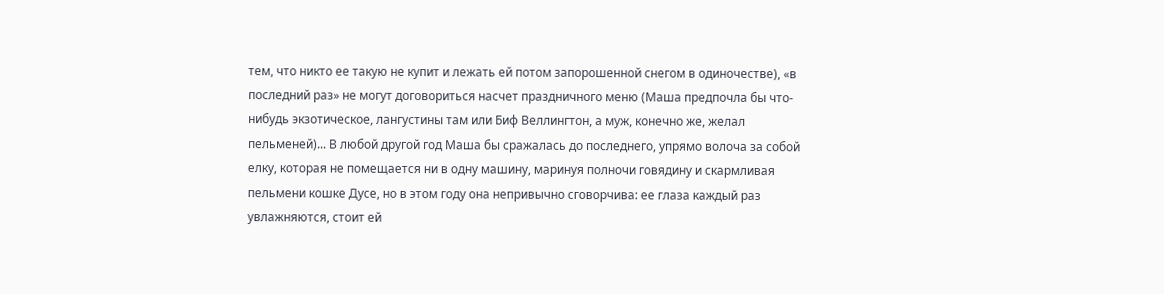тем, что никто ее такую не купит и лежать ей потом запорошенной снегом в одиночестве), «в последний раз» не могут договориться насчет праздничного меню (Маша предпочла бы что-нибудь экзотическое, лангустины там или Биф Веллингтон, а муж, конечно же, желал пельменей)... В любой другой год Маша бы сражалась до последнего, упрямо волоча за собой елку, которая не помещается ни в одну машину, маринуя полночи говядину и скармливая пельмени кошке Дусе, но в этом году она непривычно сговорчива: ее глаза каждый раз увлажняются, стоит ей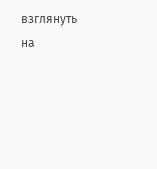взглянуть на